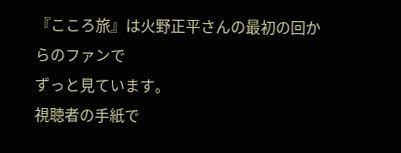『こころ旅』は火野正平さんの最初の回からのファンで
ずっと見ています。
視聴者の手紙で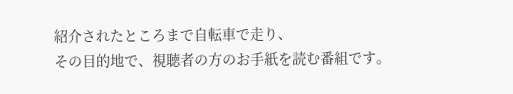紹介されたところまで自転車で走り、
その目的地で、視聴者の方のお手紙を読む番組です。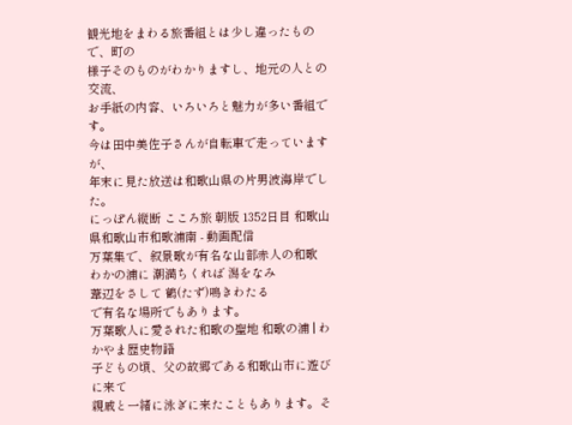観光地をまわる旅番組とは少し違ったもので、町の
様子そのものがわかりますし、地元の人との交流、
お手紙の内容、いろいろと魅力が多い番組です。
今は田中美佐子さんが自転車で走っていますが、
年末に見た放送は和歌山県の片男波海岸でした。
にっぽん縦断 こころ旅 朝版 1352日目 和歌山県和歌山市和歌浦南 - 動画配信
万葉集で、叙景歌が有名な山部赤人の和歌
わかの浦に 潮満ちくれば 潟をなみ
葦辺をさして 鶴(たず)鳴きわたる
で有名な場所でもあります。
万葉歌人に愛された和歌の聖地 和歌の浦 | わかやま歴史物語
子どもの頃、父の故郷である和歌山市に遊びに来て
親戚と一緒に泳ぎに来たこともあります。そ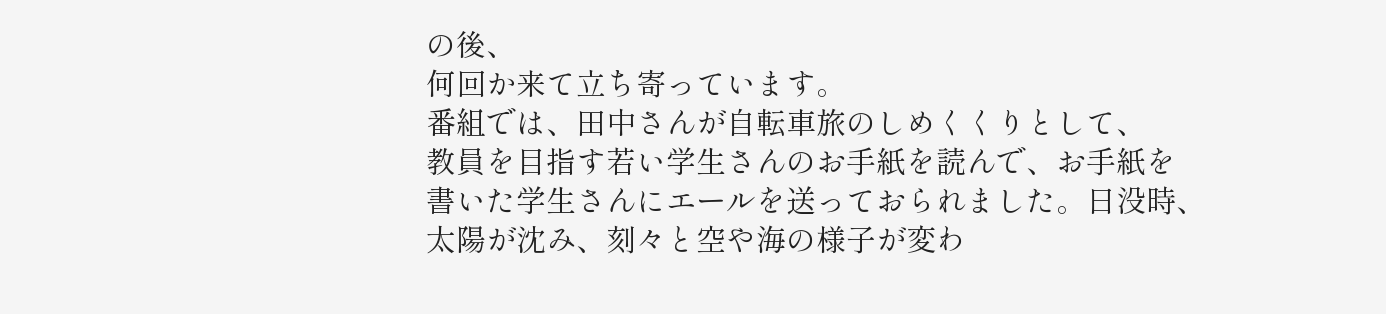の後、
何回か来て立ち寄っています。
番組では、田中さんが自転車旅のしめくくりとして、
教員を目指す若い学生さんのお手紙を読んで、お手紙を
書いた学生さんにエールを送っておられました。日没時、
太陽が沈み、刻々と空や海の様子が変わ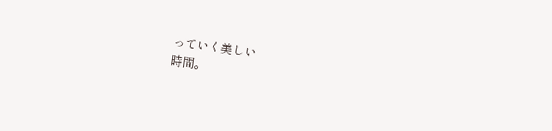っていく美しい
時間。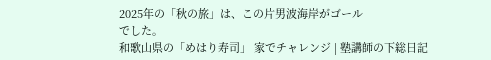2025年の「秋の旅」は、この片男波海岸がゴール
でした。
和歌山県の「めはり寿司」 家でチャレンジ | 塾講師の下総日記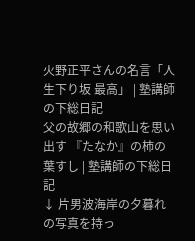火野正平さんの名言「人生下り坂 最高」 | 塾講師の下総日記
父の故郷の和歌山を思い出す 『たなか』の柿の葉すし | 塾講師の下総日記
↓ 片男波海岸の夕暮れの写真を持っ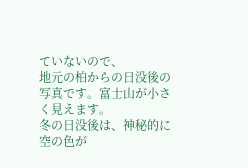ていないので、
地元の柏からの日没後の写真です。富士山が小さく見えます。
冬の日没後は、神秘的に空の色が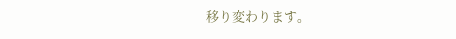移り変わります。